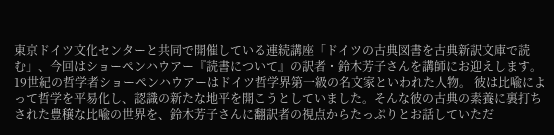東京ドイツ文化センターと共同で開催している連続講座「ドイツの古典図書を古典新訳文庫で読む」、今回はショーペンハウアー『読書について』の訳者・鈴木芳子さんを講師にお迎えします。
19世紀の哲学者ショーペンハウアーはドイツ哲学界第一級の名文家といわれた人物。 彼は比喩によって哲学を平易化し、認識の新たな地平を開こうとしていました。そんな彼の古典の素養に裏打ちされた豊穣な比喩の世界を、鈴木芳子さんに翻訳者の視点からたっぷりとお話していただ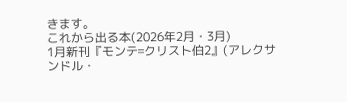きます。
これから出る本(2026年2月・3月)
1月新刊『モンテ゠クリスト伯2』(アレクサンドル・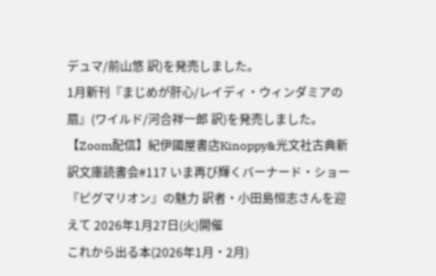デュマ/前山悠 訳)を発売しました。
1月新刊『まじめが肝心/レイディ・ウィンダミアの扇』(ワイルド/河合祥一郎 訳)を発売しました。
【Zoom配信】紀伊國屋書店Kinoppy&光文社古典新訳文庫読書会#117 いま再び輝くバーナード・ショー『ピグマリオン』の魅力 訳者・小田島恒志さんを迎えて 2026年1月27日(火)開催
これから出る本(2026年1月・2月)